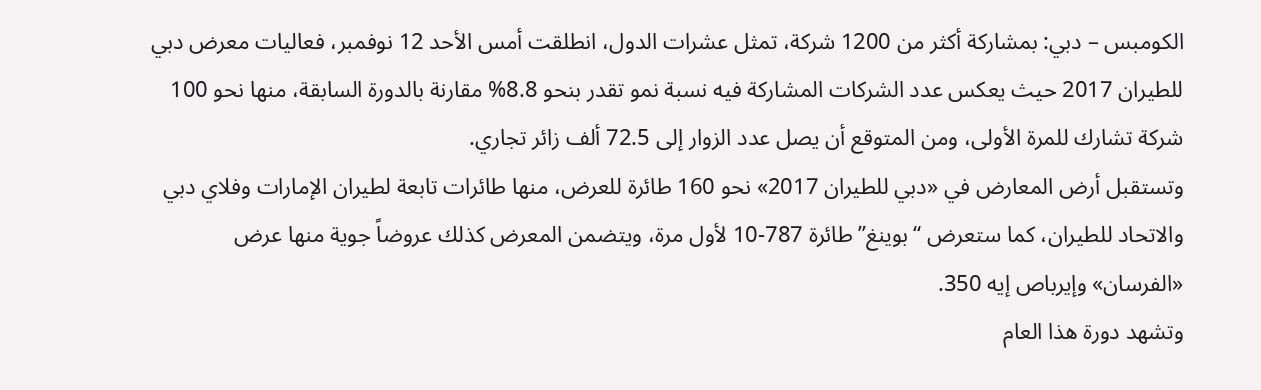الكومبس – دبي: بمشاركة أكثر من 1200 شركة، تمثل عشرات الدول، انطلقت أمس الأحد 12 نوفمبر، فعاليات معرض دبي للطيران 2017 حيث يعكس عدد الشركات المشاركة فيه نسبة نمو تقدر بنحو 8.8% مقارنة بالدورة السابقة، منها نحو 100 شركة تشارك للمرة الأولى، ومن المتوقع أن يصل عدد الزوار إلى 72.5 ألف زائر تجاري.
وتستقبل أرض المعارض في «دبي للطيران 2017» نحو 160 طائرة للعرض، منها طائرات تابعة لطيران الإمارات وفلاي دبي والاتحاد للطيران، كما ستعرض “بوينغ” طائرة 787-10 لأول مرة، ويتضمن المعرض كذلك عروضاً جوية منها عرض «الفرسان» وإيرباص إيه 350.
وتشهد دورة هذا العام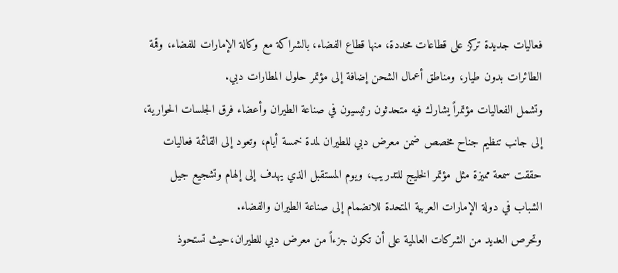فعاليات جديدة تركز على قطاعات محددة، منها قطاع الفضاء، بالشراكة مع وكالة الإمارات للفضاء، وقمة الطائرات بدون طيار، ومناطق أعمال الشحن إضافة إلى مؤتمر حلول المطارات دبي.
وتشمل الفعاليات مؤتمراً يشارك فيه متحدثون رئيسيون في صناعة الطيران وأعضاء فرق الجلسات الحوارية، إلى جانب تنظيم جناح مخصص ضمن معرض دبي للطيران لمدة خمسة أيام، وتعود إلى القائمة فعاليات حققت سمعة مميزة مثل مؤتمر الخليج للتدريب، ويوم المستقبل الذي يهدف إلى إلهام وتشجيع جيل الشباب في دولة الإمارات العربية المتحدة للانضمام إلى صناعة الطيران والفضاء.
وتحرص العديد من الشركات العالمية على أن تكون جزءاً من معرض دبي للطيران،حيث تستحوذ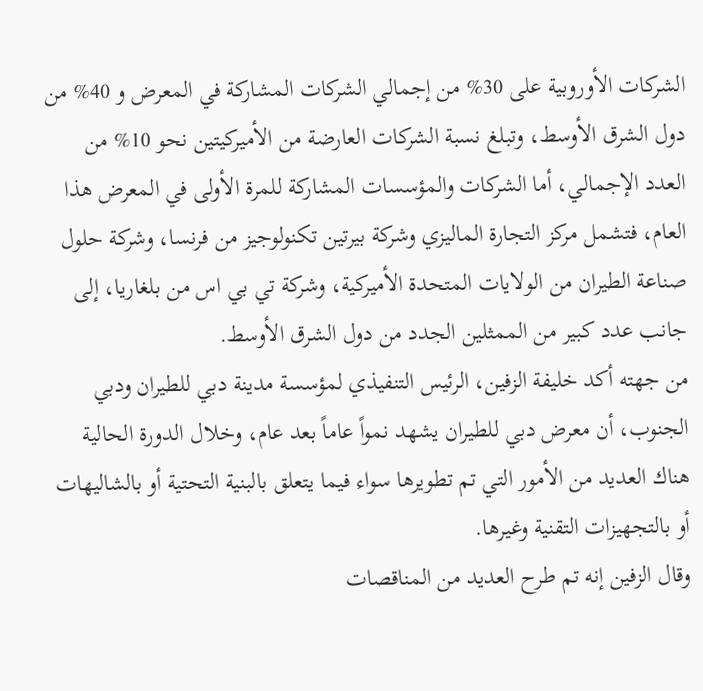الشركات الأوروبية على 30% من إجمالي الشركات المشاركة في المعرض و 40% من دول الشرق الأوسط، وتبلغ نسبة الشركات العارضة من الأميركيتين نحو 10% من العدد الإجمالي، أما الشركات والمؤسسات المشاركة للمرة الأولى في المعرض هذا العام، فتشمل مركز التجارة الماليزي وشركة بيرتين تكنولوجيز من فرنسا، وشركة حلول صناعة الطيران من الولايات المتحدة الأميركية، وشركة تي بي اس من بلغاريا، إلى جانب عدد كبير من الممثلين الجدد من دول الشرق الأوسط.
من جهته أكد خليفة الزفين، الرئيس التنفيذي لمؤسسة مدينة دبي للطيران ودبي الجنوب، أن معرض دبي للطيران يشهد نمواً عاماً بعد عام، وخلال الدورة الحالية هناك العديد من الأمور التي تم تطويرها سواء فيما يتعلق بالبنية التحتية أو بالشاليهات أو بالتجهيزات التقنية وغيرها.
وقال الزفين إنه تم طرح العديد من المناقصات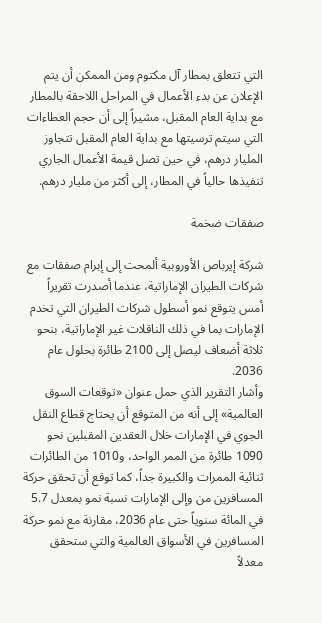التي تتعلق بمطار آل مكتوم ومن الممكن أن يتم الإعلان عن بدء الأعمال في المراحل اللاحقة بالمطار مع بداية العام المقبل، مشيراً إلى أن حجم العطاءات التي سيتم ترسيتها مع بداية العام المقبل تتجاوز المليار درهم، في حين تصل قيمة الأعمال الجاري تنفيذها حالياً في المطار، إلى أكثر من مليار درهم.

صفقات ضخمة

شركة إيرباص الأوروبية ألمحت إلى إبرام صفقات مع شركات الطيران الإماراتية، عندما أصدرت تقريراً أمس يتوقع نمو أسطول شركات الطيران التي تخدم الإمارات بما في ذلك الناقلات غير الإماراتية، بنحو ثلاثة أضعاف ليصل إلى 2100 طائرة بحلول عام 2036.
وأشار التقرير الذي حمل عنوان «توقعات السوق العالمية» إلى أنه من المتوقع أن يحتاج قطاع النقل الجوي في الإمارات خلال العقدين المقبلين نحو 1090 طائرة من الممر الواحد، و1010 من الطائرات ثنائية الممرات والكبيرة جداً، كما توقع أن تحقق حركة المسافرين من وإلى الإمارات نسبة نمو بمعدل 5.7 في المائة سنوياً حتى عام 2036، مقارنة مع نمو حركة المسافرين في الأسواق العالمية والتي ستحقق معدلاً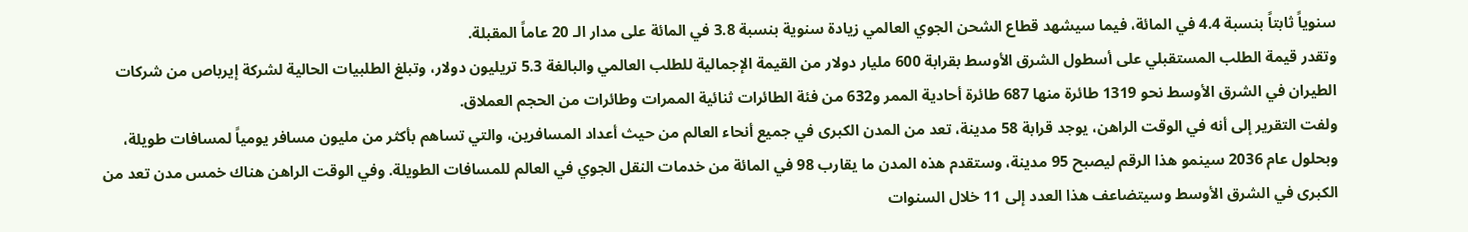سنوياً ثابتاً بنسبة 4.4 في المائة، فيما سيشهد قطاع الشحن الجوي العالمي زيادة سنوية بنسبة 3.8 في المائة على مدار الـ 20 عاماً المقبلة.
وتقدر قيمة الطلب المستقبلي على أسطول الشرق الأوسط بقرابة 600 مليار دولار من القيمة الإجمالية للطلب العالمي والبالغة 5.3 تريليون دولار، وتبلغ الطلبيات الحالية لشركة إيرباص من شركات الطيران في الشرق الأوسط نحو 1319 طائرة منها 687 طائرة أحادية الممر و632 من فئة الطائرات ثنائية الممرات وطائرات من الحجم العملاق.
ولفت التقرير إلى أنه في الوقت الراهن، يوجد قرابة 58 مدينة، تعد من المدن الكبرى في جميع أنحاء العالم من حيث أعداد المسافرين، والتي تساهم بأكثر من مليون مسافر يومياً لمسافات طويلة، وبحلول عام 2036 سينمو هذا الرقم ليصبح 95 مدينة، وستقدم هذه المدن ما يقارب 98 في المائة من خدمات النقل الجوي في العالم للمسافات الطويلة. وفي الوقت الراهن هناك خمس مدن تعد من الكبرى في الشرق الأوسط وسيتضاعف هذا العدد إلى 11 خلال السنوات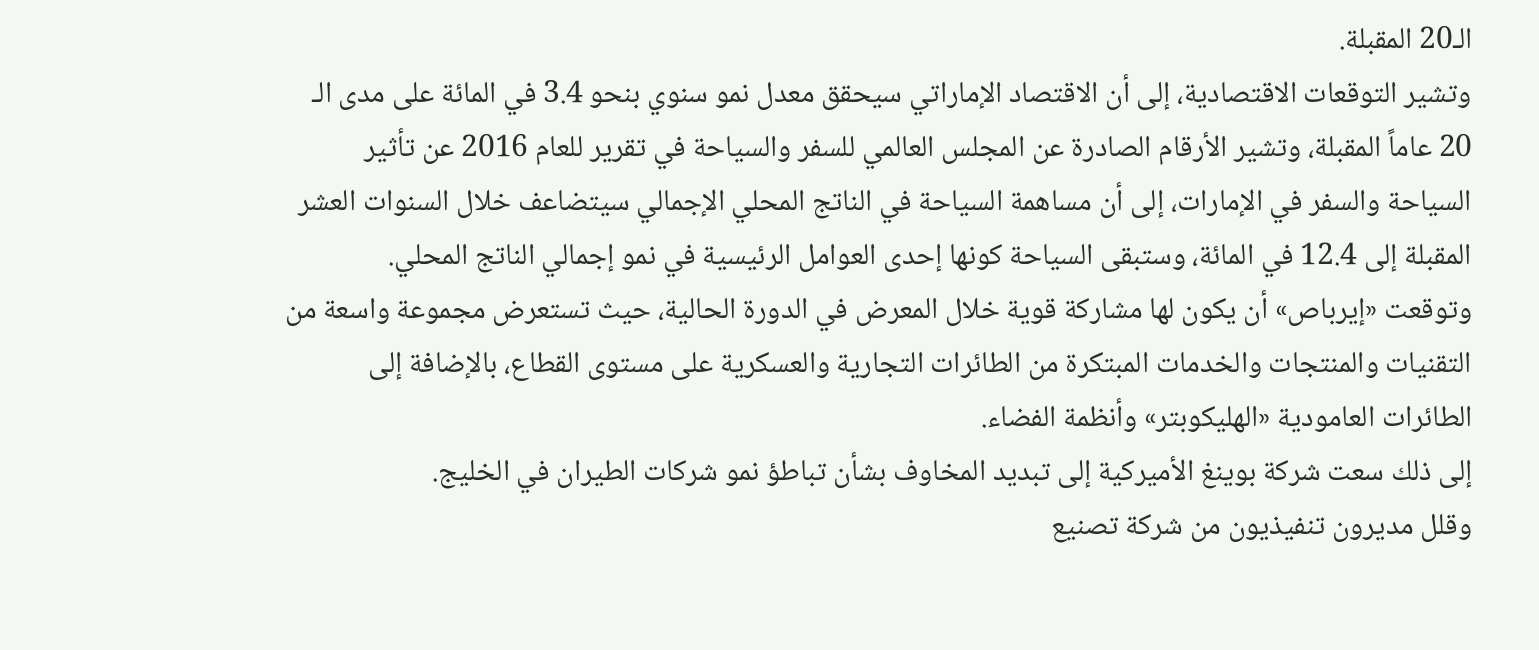الـ20 المقبلة.
وتشير التوقعات الاقتصادية، إلى أن الاقتصاد الإماراتي سيحقق معدل نمو سنوي بنحو 3.4 في المائة على مدى الـ 20 عاماً المقبلة، وتشير الأرقام الصادرة عن المجلس العالمي للسفر والسياحة في تقرير للعام 2016 عن تأثير السياحة والسفر في الإمارات، إلى أن مساهمة السياحة في الناتج المحلي الإجمالي سيتضاعف خلال السنوات العشر المقبلة إلى 12.4 في المائة، وستبقى السياحة كونها إحدى العوامل الرئيسية في نمو إجمالي الناتج المحلي.
وتوقعت «إيرباص» أن يكون لها مشاركة قوية خلال المعرض في الدورة الحالية، حيث تستعرض مجموعة واسعة من التقنيات والمنتجات والخدمات المبتكرة من الطائرات التجارية والعسكرية على مستوى القطاع، بالإضافة إلى الطائرات العامودية «الهليكوبتر» وأنظمة الفضاء.
إلى ذلك سعت شركة بوينغ الأميركية إلى تبديد المخاوف بشأن تباطؤ نمو شركات الطيران في الخليج.
وقلل مديرون تنفيذيون من شركة تصنيع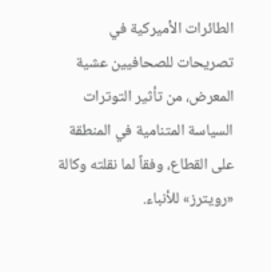الطائرات الأميركية في تصريحات للصحافيين عشية المعرض، من تأثير التوترات السياسة المتنامية في المنطقة على القطاع، وفقاً لما نقلته وكالة «رويترز» للأنباء.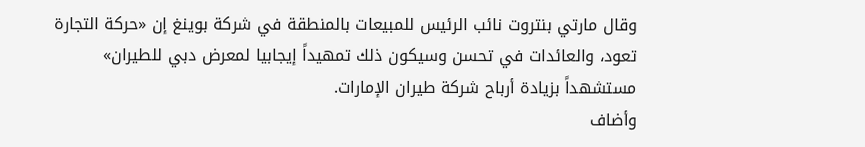وقال مارتي بنتروت نائب الرئيس للمبيعات بالمنطقة في شركة بوينغ إن «حركة التجارة تعود، والعائدات في تحسن وسيكون ذلك تمهيداً إيجابيا لمعرض دبي للطيران» مستشهداً بزيادة أرباح شركة طيران الإمارات.
وأضاف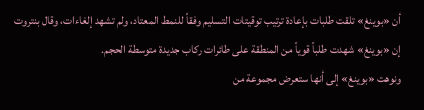أن «بوينغ» تلقت طلبات بإعادة ترتيب توقيتات التسليم وفقاً للنمط المعتاد، ولم تشهد إلغاءات، وقال بنتروت إن «بوينغ» شهدت طلباً قوياً من المنطقة على طائرات ركاب جديدة متوسطة الحجم.
ونوهت «بوينغ» إلى أنها ستعرض مجموعة من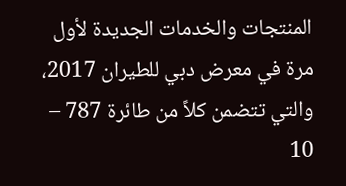المنتجات والخدمات الجديدة لأول مرة في معرض دبي للطيران 2017، والتي تتضمن كلاً من طائرة 787 – 10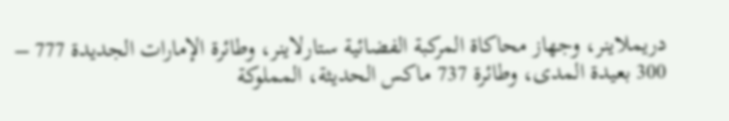دريملاينر، وجهاز محاكاة المركبة الفضائية ستارلاينر، وطائرة الإمارات الجديدة 777 – 300 بعيدة المدى، وطائرة 737 ماكس الحديثة، المملوكة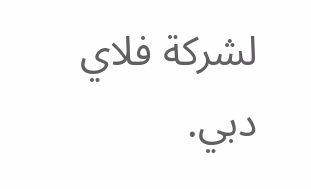لشركة فلاي دبي.